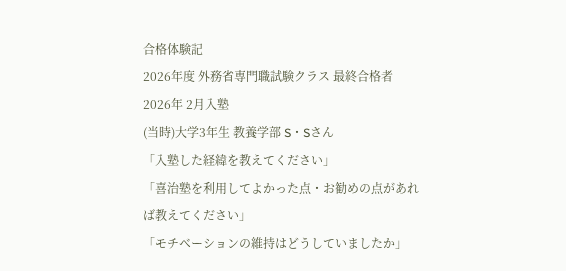合格体験記
2026年度 外務省専門職試験クラス 最終合格者
2026年 2月入塾
(当時)大学3年生 教養学部 S・Sさん
「入塾した経緯を教えてください」
「喜治塾を利用してよかった点・お勧めの点があれば教えてください」
「モチベーションの維持はどうしていましたか」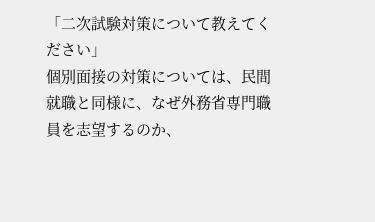「二次試験対策について教えてください」
個別面接の対策については、民間就職と同様に、なぜ外務省専門職員を志望するのか、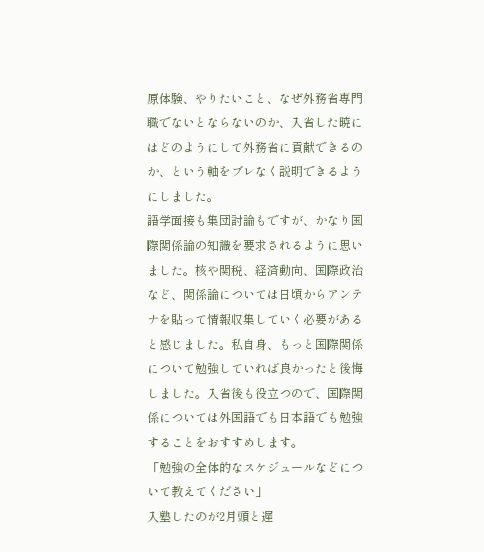原体験、やりたいこと、なぜ外務省専門職でないとならないのか、入省した暁にはどのようにして外務省に貢献できるのか、という軸をブレなく説明できるようにしました。
語学面接も集団討論もですが、かなり国際関係論の知識を要求されるように思いました。核や関税、経済動向、国際政治など、関係論については日頃からアンテナを貼って情報収集していく必要があると感じました。私自身、もっと国際関係について勉強していれば良かったと後悔しました。入省後も役立つので、国際関係については外国語でも日本語でも勉強することをおすすめします。
「勉強の全体的なスケジュールなどについて教えてください」
入塾したのが2月頭と遅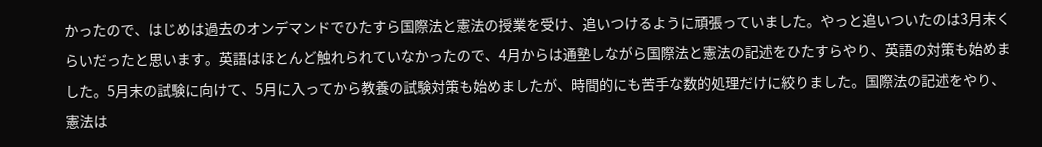かったので、はじめは過去のオンデマンドでひたすら国際法と憲法の授業を受け、追いつけるように頑張っていました。やっと追いついたのは3月末くらいだったと思います。英語はほとんど触れられていなかったので、4月からは通塾しながら国際法と憲法の記述をひたすらやり、英語の対策も始めました。5月末の試験に向けて、5月に入ってから教養の試験対策も始めましたが、時間的にも苦手な数的処理だけに絞りました。国際法の記述をやり、憲法は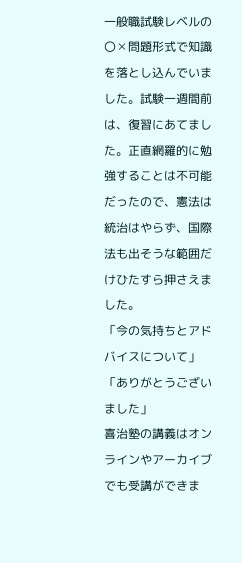一般職試験レベルの〇✕問題形式で知識を落とし込んでいました。試験一週間前は、復習にあてました。正直網羅的に勉強することは不可能だったので、憲法は統治はやらず、国際法も出そうな範囲だけひたすら押さえました。
「今の気持ちとアドバイスについて」
「ありがとうございました」
喜治塾の講義はオンラインやアーカイブでも受講ができま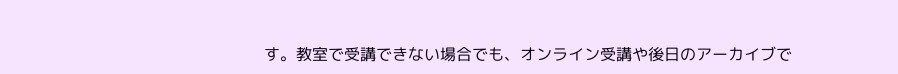す。教室で受講できない場合でも、オンライン受講や後日のアーカイブで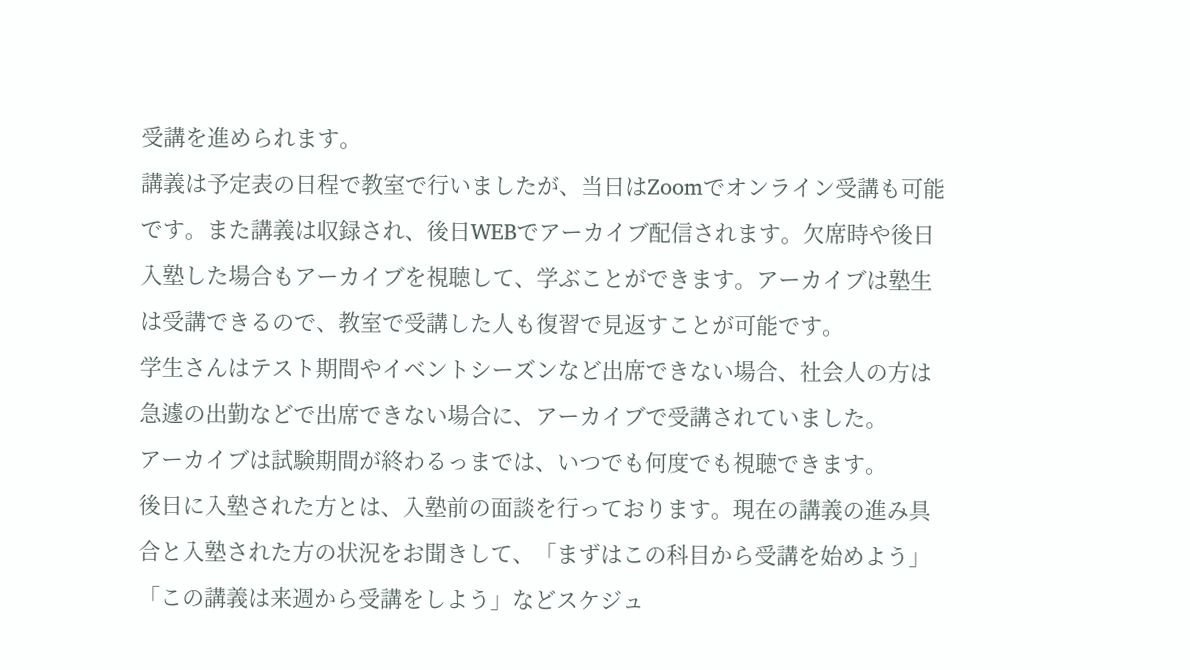受講を進められます。
講義は予定表の日程で教室で行いましたが、当日はZoomでオンライン受講も可能です。また講義は収録され、後日WEBでアーカイブ配信されます。欠席時や後日入塾した場合もアーカイブを視聴して、学ぶことができます。アーカイブは塾生は受講できるので、教室で受講した人も復習で見返すことが可能です。
学生さんはテスト期間やイベントシーズンなど出席できない場合、社会人の方は急遽の出勤などで出席できない場合に、アーカイブで受講されていました。
アーカイブは試験期間が終わるっまでは、いつでも何度でも視聴できます。
後日に入塾された方とは、入塾前の面談を行っております。現在の講義の進み具合と入塾された方の状況をお聞きして、「まずはこの科目から受講を始めよう」「この講義は来週から受講をしよう」などスケジュ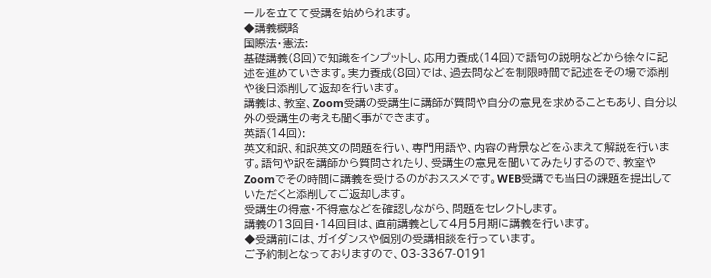ールを立てて受講を始められます。
◆講義概略
国際法・憲法:
基礎講義(8回)で知識をインプットし、応用力養成(14回)で語句の説明などから徐々に記述を進めていきます。実力養成(8回)では、過去問などを制限時間で記述をその場で添削や後日添削して返却を行います。
講義は、教室、Zoom受講の受講生に講師が質問や自分の意見を求めることもあり、自分以外の受講生の考えも聞く事ができます。
英語(14回):
英文和訳、和訳英文の問題を行い、専門用語や、内容の背景などをふまえて解説を行います。語句や訳を講師から質問されたり、受講生の意見を聞いてみたりするので、教室やZoomでその時間に講義を受けるのがおススメです。WEB受講でも当日の課題を提出していただくと添削してご返却します。
受講生の得意・不得意などを確認しながら、問題をセレクトします。
講義の13回目・14回目は、直前講義として4月5月期に講義を行います。
◆受講前には、ガイダンスや個別の受講相談を行っています。
ご予約制となっておりますので、03-3367-0191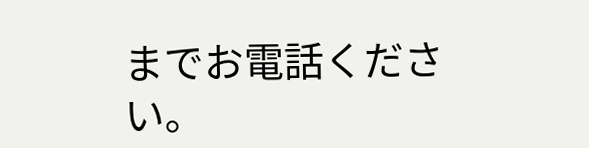までお電話ください。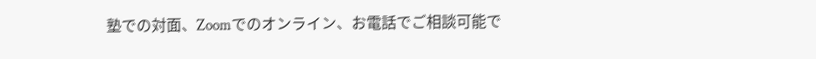塾での対面、Zoomでのオンライン、お電話でご相談可能で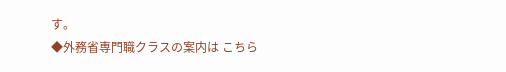す。
◆外務省専門職クラスの案内は こちら